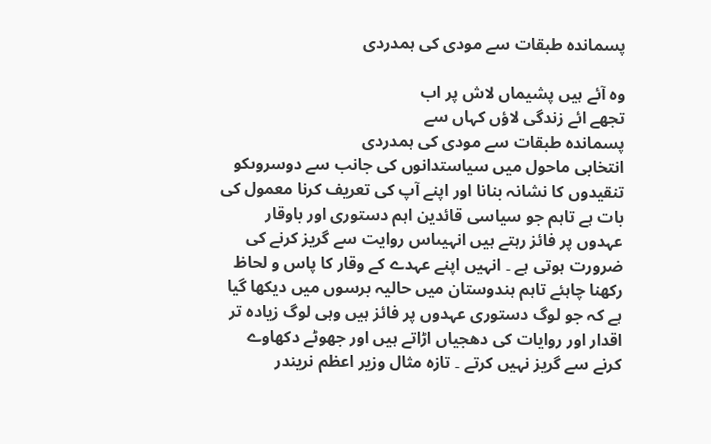پسماندہ طبقات سے مودی کی ہمدردی

وہ آئے ہیں پشیماں لاش پر اب
تجھے ائے زندگی لاؤں کہاں سے
پسماندہ طبقات سے مودی کی ہمدردی
انتخابی ماحول میں سیاستدانوں کی جانب سے دوسروںکو تنقیدوں کا نشانہ بنانا اور اپنے آپ کی تعریف کرنا معمول کی بات ہے تاہم جو سیاسی قائدین اہم دستوری اور باوقار عہدوں پر فائز رہتے ہیں انہیںاس روایت سے گریز کرنے کی ضرورت ہوتی ہے ۔ انہیں اپنے عہدے کے وقار کا پاس و لحاظ رکھنا چاہئے تاہم ہندوستان میں حالیہ برسوں میں دیکھا گیا ہے کہ جو لوگ دستوری عہدوں پر فائز ہیں وہی لوگ زیادہ تر اقدار اور روایات کی دھجیاں اڑاتے ہیں اور جھوٹے دکھاوے کرنے سے گریز نہیں کرتے ۔ تازہ مثال وزیر اعظم نریندر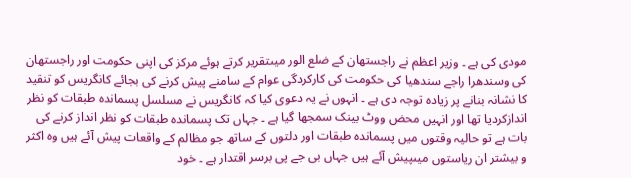مودی کی ہے ۔ وزیر اعظم نے راجستھان کے ضلع الور میںتقریر کرتے ہوئے مرکز کی اپنی حکومت اور راجستھان کی وسندھرا راجے سندھیا کی حکومت کی کارکردگی عوام کے سامنے پیش کرنے کی بجائے کانگریس کو تنقید کا نشانہ بنانے پر زیادہ توجہ دی ہے ۔ انہوں نے یہ دعوی کیا کہ کانگریس نے مسلسل پسماندہ طبقات کو نظر اندازکردیا تھا اور انہیں محض ووٹ بینک سمجھا گیا ہے ۔ جہاں تک پسماندہ طبقات کو نظر انداز کرنے کی بات ہے تو حالیہ وقتوں میں پسماندہ طبقات اور دلتوں کے ساتھ جو مظالم کے واقعات پیش آئے ہیں وہ اکثر و بیشتر ان ریاستوں میںپیش آئے ہیں جہاں بی جے پی برسر اقتدار ہے ۔ خود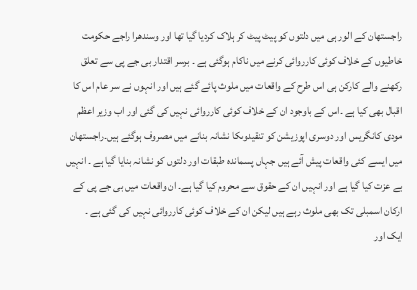راجستھان کے الور ہی میں دلتوں کو پیٹ پیٹ کر ہلاک کردیا گیا تھا اور وسندھرا راجے حکومت خاطیوں کے خلاف کوئی کارروائی کرنے میں ناکام ہوگئی ہے ۔ برسر اقتدار بی جے پی سے تعلق رکھنے والے کارکن ہی اس طرح کے واقعات میں ملوث پائے گئے ہیں اور انہوں نے سر عام اس کا اقبال بھی کیا ہے ۔اس کے باوجود ان کے خلاف کوئی کارروائی نہیں کی گئی اور اب وزیر اعظم مودی کانگریس اور دوسری اپوزیشن کو تنقیدوںکا نشانہ بنانے میں مصروف ہوگئے ہیں۔راجستھان میں ایسے کئی واقعات پیش آئے ہیں جہاں پسماندہ طبقات اور دلتوں کو نشانہ بنایا گیا ہے ۔ انہیں بے عزت کیا گیا ہے اور انہیں ان کے حقوق سے محروم کیا گیا ہے۔ ان واقعات میں بی جے پی کے ارکان اسمبلی تک بھی ملوث رہے ہیں لیکن ان کے خلاف کوئی کارروائی نہیں کی گئی ہے ۔
ایک اور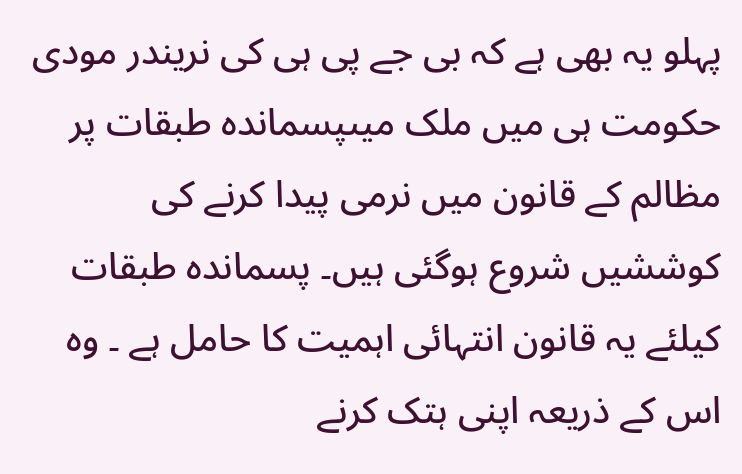پہلو یہ بھی ہے کہ بی جے پی ہی کی نریندر مودی حکومت ہی میں ملک میںپسماندہ طبقات پر مظالم کے قانون میں نرمی پیدا کرنے کی کوششیں شروع ہوگئی ہیں۔ پسماندہ طبقات کیلئے یہ قانون انتہائی اہمیت کا حامل ہے ۔ وہ اس کے ذریعہ اپنی ہتک کرنے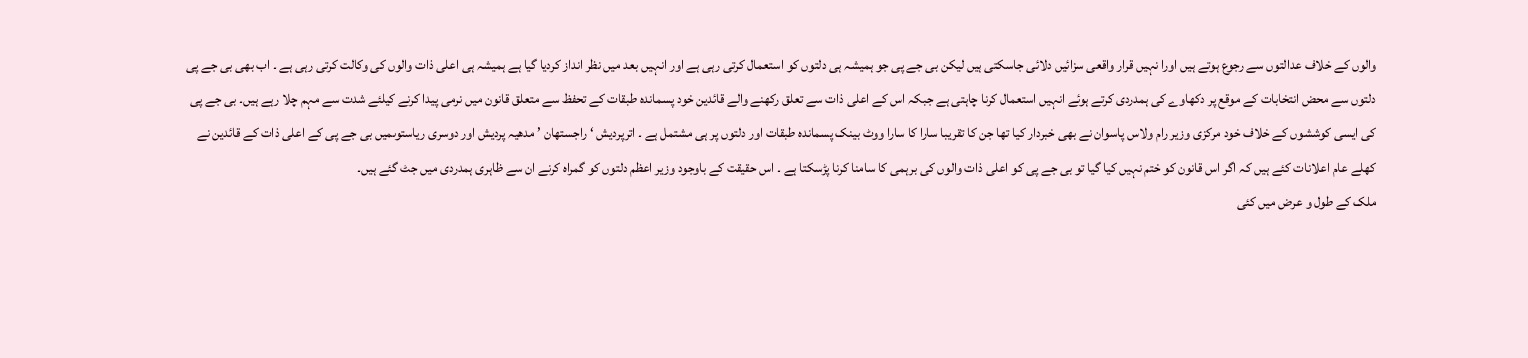والوں کے خلاف عدالتوں سے رجوع ہوتے ہیں اورا نہیں قرار واقعی سزائیں دلائی جاسکتی ہیں لیکن بی جے پی جو ہمیشہ ہی دلتوں کو استعمال کرتی رہی ہے اور انہیں بعد میں نظر انداز کردیا گیا ہے ہمیشہ ہی اعلی ذات والوں کی وکالت کرتی رہی ہے ۔ اب بھی بی جے پی دلتوں سے محض انتخابات کے موقع پر دکھاوے کی ہمدردی کرتے ہوئے انہیں استعمال کرنا چاہتی ہے جبکہ اس کے اعلی ذات سے تعلق رکھنے والے قائدین خود پسماندہ طبقات کے تحفظ سے متعلق قانون میں نرمی پیدا کرنے کیلئے شدت سے مہم چلا رہے ہیں۔ بی جے پی کی ایسی کوششوں کے خلاف خود مرکزی وزیر رام ولاس پاسوان نے بھی خبردار کیا تھا جن کا تقریبا سارا کا سارا ووٹ بینک پسماندہ طبقات اور دلتوں پر ہی مشتمل ہے ۔ اترپردیش ‘ راجستھان ’ مدھیہ پردیش اور دوسری ریاستوںمیں بی جے پی کے اعلی ذات کے قائدین نے کھلے عام اعلانات کئے ہیں کہ اگر اس قانون کو ختم نہیں کیا گیا تو بی جے پی کو اعلی ذات والوں کی برہمی کا سامنا کرنا پڑسکتا ہے ۔ اس حقیقت کے باوجود وزیر اعظم دلتوں کو گمراہ کرنے ان سے ظاہری ہمدردی میں جٹ گئے ہیں۔
ملک کے طول و عرض میں کئی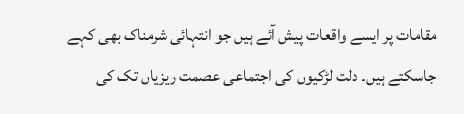مقامات پر ایسے واقعات پیش آئے ہیں جو انتہائی شرمناک بھی کہے جاسکتے ہیں۔ دلت لڑکیوں کی اجتماعی عصمت ریزیاں تک کی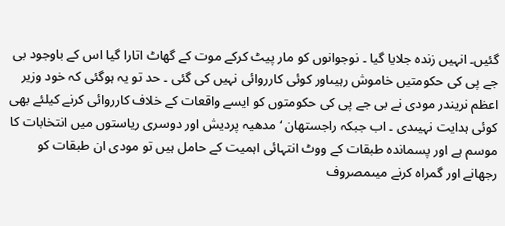گئیں۔ انہیں زندہ جلایا گیا ۔ نوجوانوں کو مار پیٹ کرکے موت کے گھاٹ اتارا گیا اس کے باوجود بی جے پی کی حکومتیں خاموش رہیںاور کوئی کارروائی نہیں کی گئی ۔ حد تو یہ ہوگئی کہ خود وزیر اعظم نریندر مودی نے بی جے پی کی حکومتوں کو ایسے واقعات کے خلاف کارروائی کرنے کیلئے بھی کوئی ہدایت نہیںدی ۔ اب جبکہ راجستھان ‘ مدھیہ پردیش اور دوسری ریاستوں میں انتخابات کا موسم ہے اور پسماندہ طبقات کے ووٹ انتہائی اہمیت کے حامل ہیں تو مودی ان طبقات کو رجھانے اور گمراہ کرنے میںمصروف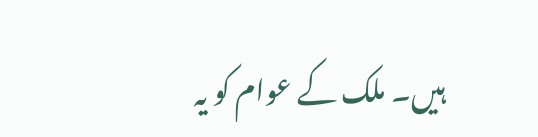ہیں۔ ملک کے عوام کو یہ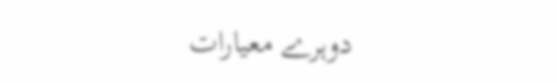دوہرے معیارات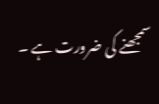سمجھنے کی ضرورت ہے ۔